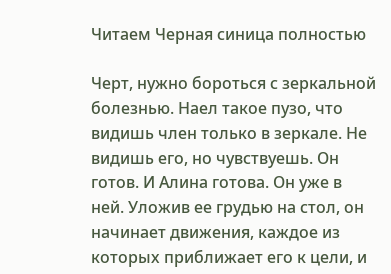Читаем Черная синица полностью

Черт, нужно бороться с зеркальной болезнью. Наел такое пузо, что видишь член только в зеркале. Не видишь его, но чувствуешь. Он готов. И Алина готова. Он уже в ней. Уложив ее грудью на стол, он начинает движения, каждое из которых приближает его к цели, и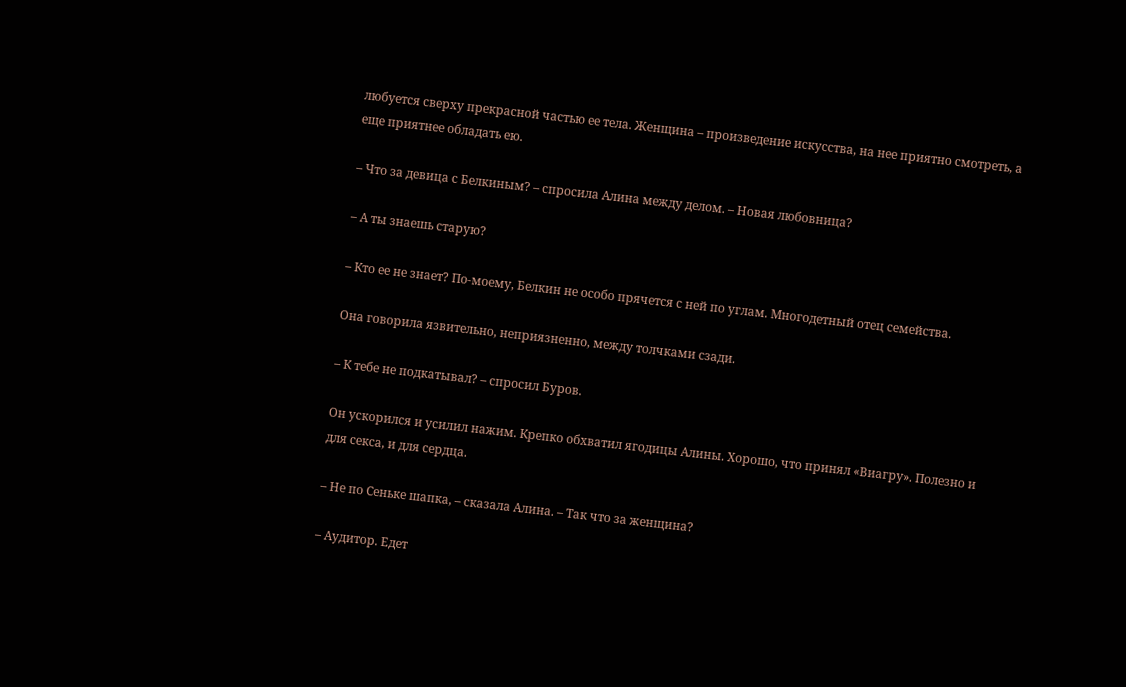любуется сверху прекрасной частью ее тела. Женщина – произведение искусства, на нее приятно смотреть, а еще приятнее обладать ею.

– Что за девица с Белкиным? – спросила Алина между делом. – Новая любовница?

– А ты знаешь старую?

– Кто ее не знает? По-моему, Белкин не особо прячется с ней по углам. Многодетный отец семейства.

Она говорила язвительно, неприязненно, между толчками сзади.

– К тебе не подкатывал? – спросил Буров.

Он ускорился и усилил нажим. Крепко обхватил ягодицы Алины. Хорошо, что принял «Виагру». Полезно и для секса, и для сердца.

– Не по Сеньке шапка, – сказала Алина. – Так что за женщина?

– Аудитор. Едет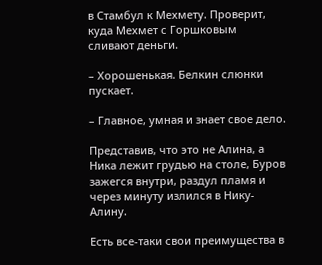в Стамбул к Мехмету. Проверит, куда Мехмет с Горшковым сливают деньги.

– Хорошенькая. Белкин слюнки пускает.

– Главное, умная и знает свое дело.

Представив, что это не Алина, а Ника лежит грудью на столе, Буров зажегся внутри, раздул пламя и через минуту излился в Нику-Алину.

Есть все-таки свои преимущества в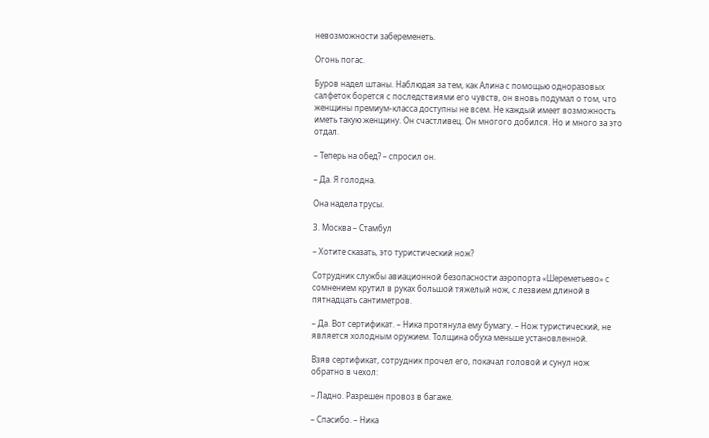невозможности забеременеть.

Огонь погас.

Буров надел штаны. Наблюдая за тем, как Алина с помощью одноразовых салфеток борется с последствиями его чувств, он вновь подумал о том, что женщины премиум-класса доступны не всем. Не каждый имеет возможность иметь такую женщину. Он счастливец. Он многого добился. Но и много за это отдал.

– Теперь на обед? – спросил он.

– Да. Я голодна.

Она надела трусы.

3. Москва – Стамбул

– Хотите сказать, это туристический нож?

Сотрудник службы авиационной безопасности аэропорта «Шереметьево» с сомнением крутил в руках большой тяжелый нож, с лезвием длиной в пятнадцать сантиметров.

– Да. Вот сертификат. – Ника протянула ему бумагу. – Нож туристический, не является холодным оружием. Толщина обуха меньше установленной.

Взяв сертификат, сотрудник прочел его, покачал головой и сунул нож обратно в чехол:

– Ладно. Разрешен провоз в багаже.

– Спасибо. – Ника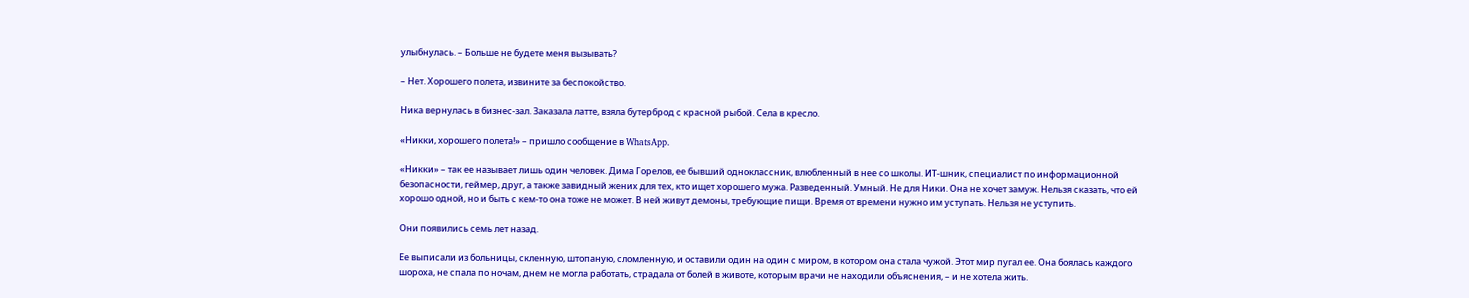улыбнулась. – Больше не будете меня вызывать?

– Нет. Хорошего полета, извините за беспокойство.

Ника вернулась в бизнес-зал. Заказала латте, взяла бутерброд с красной рыбой. Села в кресло.

«Никки, хорошего полета!» – пришло сообщение в WhatsApp.

«Никки» – так ее называет лишь один человек. Дима Горелов, ее бывший одноклассник, влюбленный в нее со школы. ИТ-шник, специалист по информационной безопасности, геймер, друг, а также завидный жених для тех, кто ищет хорошего мужа. Разведенный. Умный. Не для Ники. Она не хочет замуж. Нельзя сказать, что ей хорошо одной, но и быть с кем-то она тоже не может. В ней живут демоны, требующие пищи. Время от времени нужно им уступать. Нельзя не уступить.

Они появились семь лет назад.

Ее выписали из больницы, скленную, штопаную, сломленную, и оставили один на один с миром, в котором она стала чужой. Этот мир пугал ее. Она боялась каждого шороха, не спала по ночам, днем не могла работать, страдала от болей в животе, которым врачи не находили объяснения, – и не хотела жить.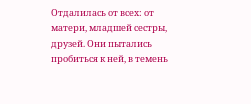Отдалилась от всех: от матери, младшей сестры, друзей. Они пытались пробиться к ней, в темень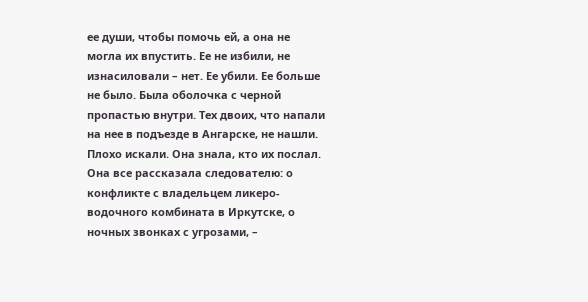ее души, чтобы помочь ей, а она не могла их впустить. Ее не избили, не изнасиловали – нет. Ее убили. Ее больше не было. Была оболочка с черной пропастью внутри. Тех двоих, что напали на нее в подъезде в Ангарске, не нашли. Плохо искали. Она знала, кто их послал. Она все рассказала следователю: о конфликте с владельцем ликеро-водочного комбината в Иркутске, о ночных звонках с угрозами, –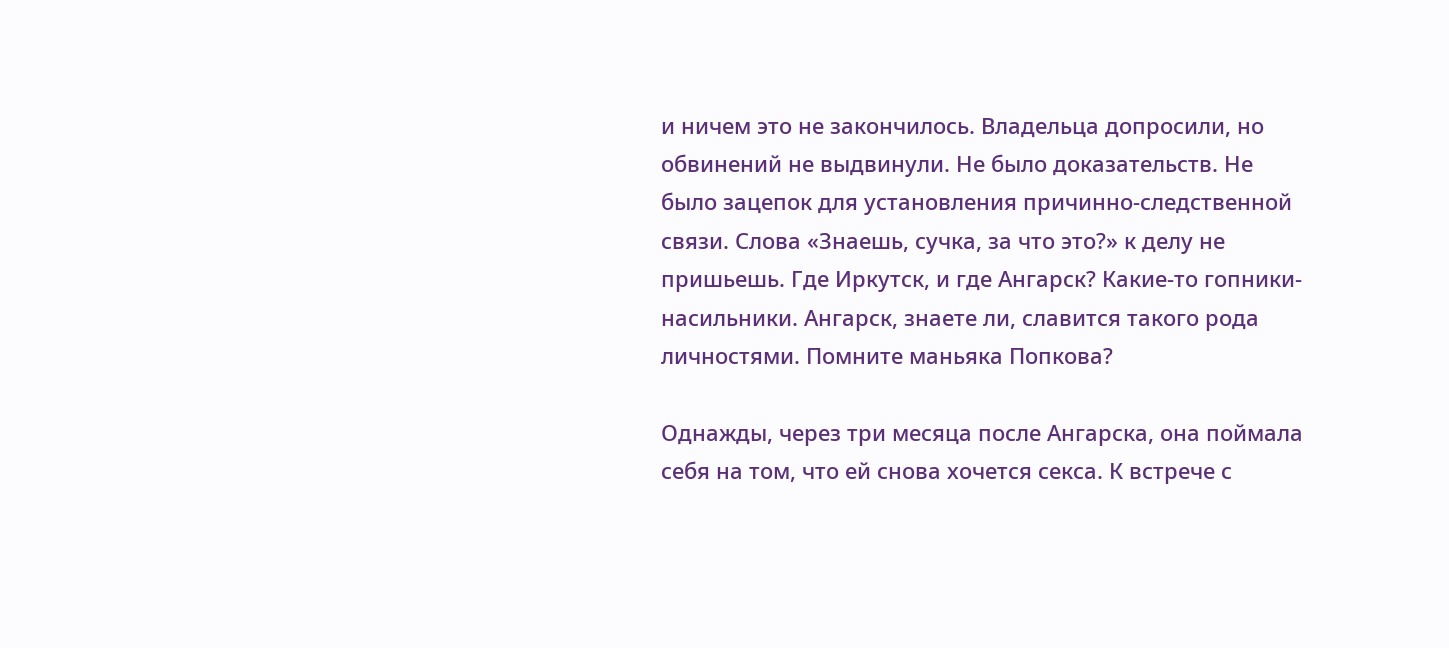и ничем это не закончилось. Владельца допросили, но обвинений не выдвинули. Не было доказательств. Не было зацепок для установления причинно-следственной связи. Слова «Знаешь, сучка, за что это?» к делу не пришьешь. Где Иркутск, и где Ангарск? Какие-то гопники-насильники. Ангарск, знаете ли, славится такого рода личностями. Помните маньяка Попкова?

Однажды, через три месяца после Ангарска, она поймала себя на том, что ей снова хочется секса. К встрече с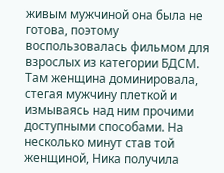живым мужчиной она была не готова, поэтому воспользовалась фильмом для взрослых из категории БДСМ. Там женщина доминировала, стегая мужчину плеткой и измываясь над ним прочими доступными способами. На несколько минут став той женщиной, Ника получила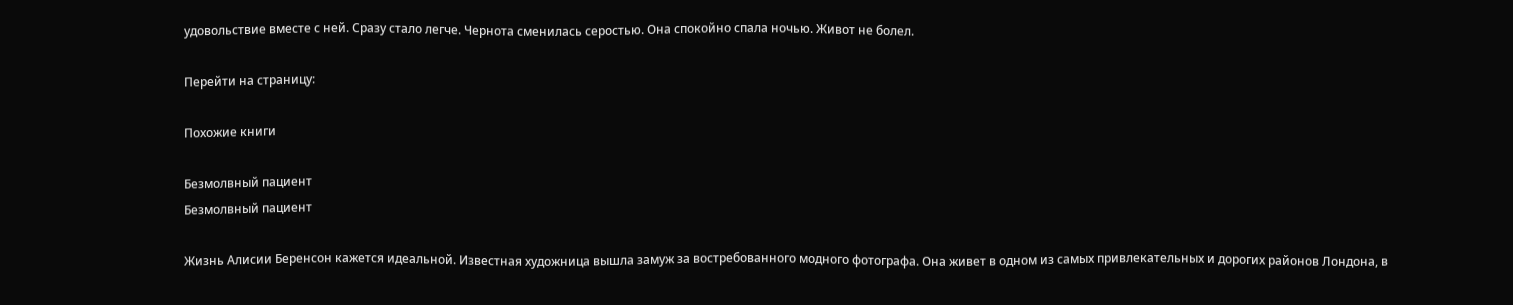удовольствие вместе с ней. Сразу стало легче. Чернота сменилась серостью. Она спокойно спала ночью. Живот не болел.

Перейти на страницу:

Похожие книги

Безмолвный пациент
Безмолвный пациент

Жизнь Алисии Беренсон кажется идеальной. Известная художница вышла замуж за востребованного модного фотографа. Она живет в одном из самых привлекательных и дорогих районов Лондона, в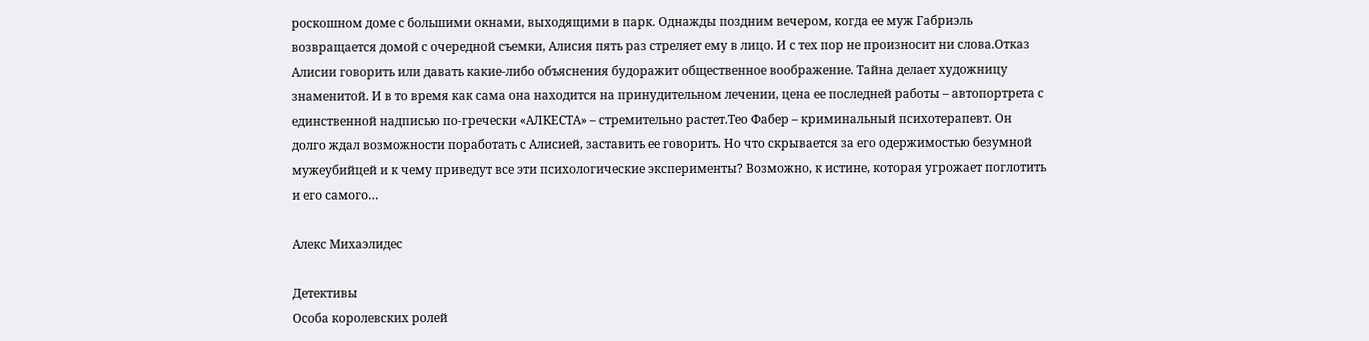роскошном доме с большими окнами, выходящими в парк. Однажды поздним вечером, когда ее муж Габриэль возвращается домой с очередной съемки, Алисия пять раз стреляет ему в лицо. И с тех пор не произносит ни слова.Отказ Алисии говорить или давать какие-либо объяснения будоражит общественное воображение. Тайна делает художницу знаменитой. И в то время как сама она находится на принудительном лечении, цена ее последней работы – автопортрета с единственной надписью по-гречески «АЛКЕСТА» – стремительно растет.Тео Фабер – криминальный психотерапевт. Он долго ждал возможности поработать с Алисией, заставить ее говорить. Но что скрывается за его одержимостью безумной мужеубийцей и к чему приведут все эти психологические эксперименты? Возможно, к истине, которая угрожает поглотить и его самого…

Алекс Михаэлидес

Детективы
Особа королевских ролей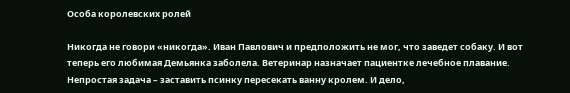Особа королевских ролей

Никогда не говори «никогда». Иван Павлович и предположить не мог, что заведет собаку. И вот теперь его любимая Демьянка заболела. Ветеринар назначает пациентке лечебное плавание. Непростая задача – заставить псинку пересекать ванну кролем. И дело,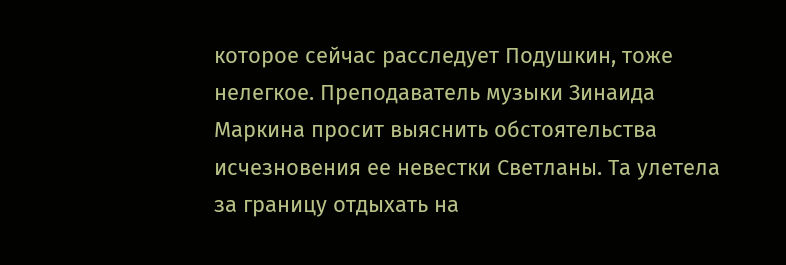которое сейчас расследует Подушкин, тоже нелегкое. Преподаватель музыки Зинаида Маркина просит выяснить обстоятельства исчезновения ее невестки Светланы. Та улетела за границу отдыхать на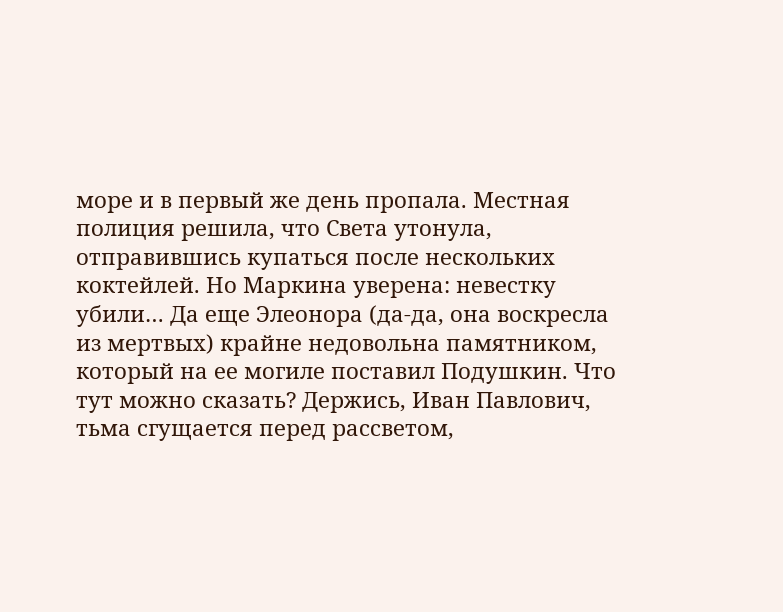море и в первый же день пропала. Местная полиция решила, что Света утонула, отправившись купаться после нескольких коктейлей. Но Маркина уверена: невестку убили… Да еще Элеонора (да-да, она воскресла из мертвых) крайне недовольна памятником, который на ее могиле поставил Подушкин. Что тут можно сказать? Держись, Иван Павлович, тьма сгущается перед рассветом,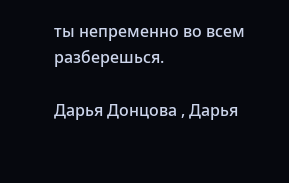ты непременно во всем разберешься.

Дарья Донцова , Дарья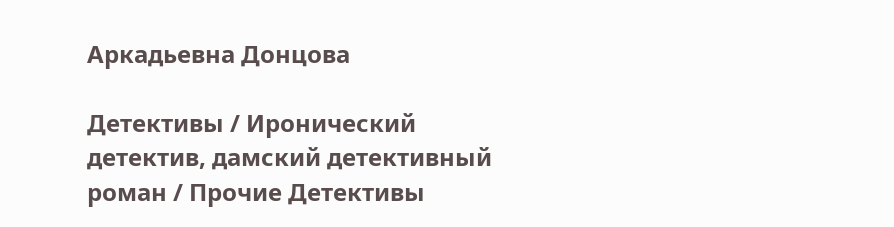Аркадьевна Донцова

Детективы / Иронический детектив, дамский детективный роман / Прочие Детективы